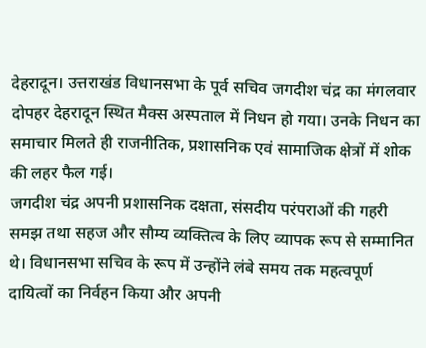देहरादून। उत्तराखंड विधानसभा के पूर्व सचिव जगदीश चंद्र का मंगलवार दोपहर देहरादून स्थित मैक्स अस्पताल में निधन हो गया। उनके निधन का समाचार मिलते ही राजनीतिक, प्रशासनिक एवं सामाजिक क्षेत्रों में शोक की लहर फैल गई।
जगदीश चंद्र अपनी प्रशासनिक दक्षता, संसदीय परंपराओं की गहरी समझ तथा सहज और सौम्य व्यक्तित्व के लिए व्यापक रूप से सम्मानित थे। विधानसभा सचिव के रूप में उन्होंने लंबे समय तक महत्वपूर्ण दायित्वों का निर्वहन किया और अपनी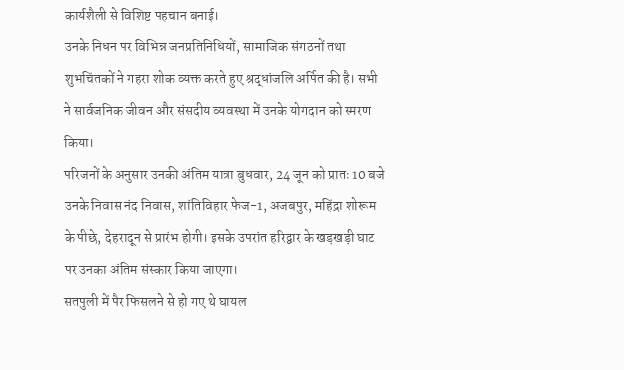कार्यशैली से विशिष्ट पहचान बनाई।
उनके निधन पर विभिन्न जनप्रतिनिधियों, सामाजिक संगठनों तथा शुभचिंतकों ने गहरा शोक व्यक्त करते हुए श्रद्धांजलि अर्पित की है। सभी ने सार्वजनिक जीवन और संसदीय व्यवस्था में उनके योगदान को स्मरण किया।
परिजनों के अनुसार उनकी अंतिम यात्रा बुधवार, 24 जून को प्रातः 10 बजे उनके निवास नंद निवास, शांतिविहार फेज-1, अजबपुर, महिंद्रा शोरूम के पीछे, देहरादून से प्रारंभ होगी। इसके उपरांत हरिद्वार के खड़खड़ी घाट पर उनका अंतिम संस्कार किया जाएगा।
सतपुली में पैर फिसलने से हो गए थे घायल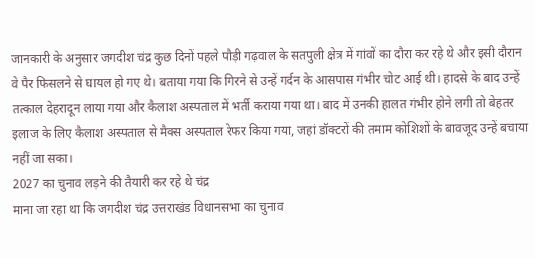जानकारी के अनुसार जगदीश चंद्र कुछ दिनों पहले पौड़ी गढ़वाल के सतपुली क्षेत्र में गांवों का दौरा कर रहे थे और इसी दौरान वे पैर फिसलने से घायल हो गए थे। बताया गया कि गिरने से उन्हें गर्दन के आसपास गंभीर चोट आई थी। हादसे के बाद उन्हें तत्काल देहरादून लाया गया और कैलाश अस्पताल में भर्ती कराया गया था। बाद में उनकी हालत गंभीर होने लगी तो बेहतर इलाज के लिए कैलाश अस्पताल से मैक्स अस्पताल रेफर किया गया, जहां डॉक्टरों की तमाम कोशिशों के बावजूद उन्हें बचाया नहीं जा सका।
2027 का चुनाव लड़ने की तैयारी कर रहे थे चंद्र
माना जा रहा था कि जगदीश चंद्र उत्तराखंड विधानसभा का चुनाव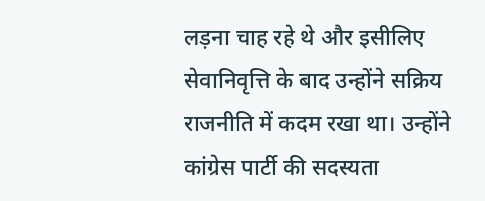लड़ना चाह रहे थे और इसीलिए सेवानिवृत्ति के बाद उन्होंने सक्रिय राजनीति में कदम रखा था। उन्होंने कांग्रेस पार्टी की सदस्यता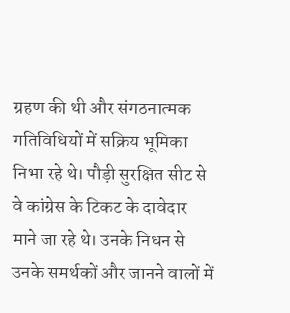ग्रहण की थी और संगठनात्मक गतिविधियों में सक्रिय भूमिका निभा रहे थे। पौड़ी सुरक्षित सीट से वे कांग्रेस के टिकट के दावेदार माने जा रहे थे। उनके निधन से उनके समर्थकों और जानने वालों में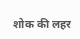शोक की लहर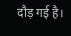दौड़ गई है।